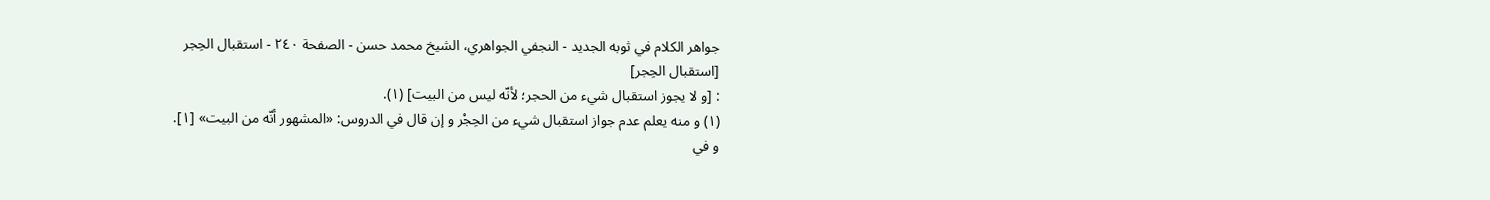جواهر الكلام في ثوبه الجديد - النجفي الجواهري، الشيخ محمد حسن - الصفحة ٢٤٠ - استقبال الحِجر
[استقبال الحِجر]
: [و لا يجوز استقبال شيء من الحجر؛ لأنّه ليس من البيت] (١).
(١) و منه يعلم عدم جواز استقبال شيء من الحِجْر و إن قال في الدروس: «المشهور أنّه من البيت» [١].
و في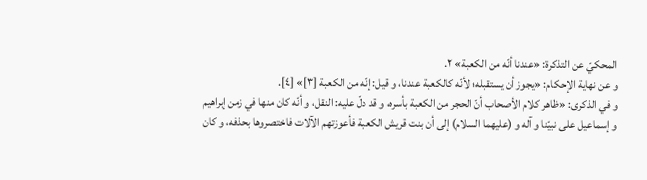المحكيّ عن التذكرة: «عندنا أنّه من الكعبة» ٢.
و عن نهاية الإحكام: «يجوز أن يستقبله؛ لأنّه كالكعبة عندنا، و قيل: إنّه من الكعبة [٣]» [٤].
و في الذكرى: «ظاهر كلام الأصحاب أنّ الحجر من الكعبة بأسره، و قد دلّ عليه: النقل، و أنّه كان منها في زمن إبراهيم و إسماعيل على نبيّنا و آله و (عليهما السلام) إلى أن بنت قريش الكعبة فأعوزتهم الآلات فاختصروها بحذفه، و كان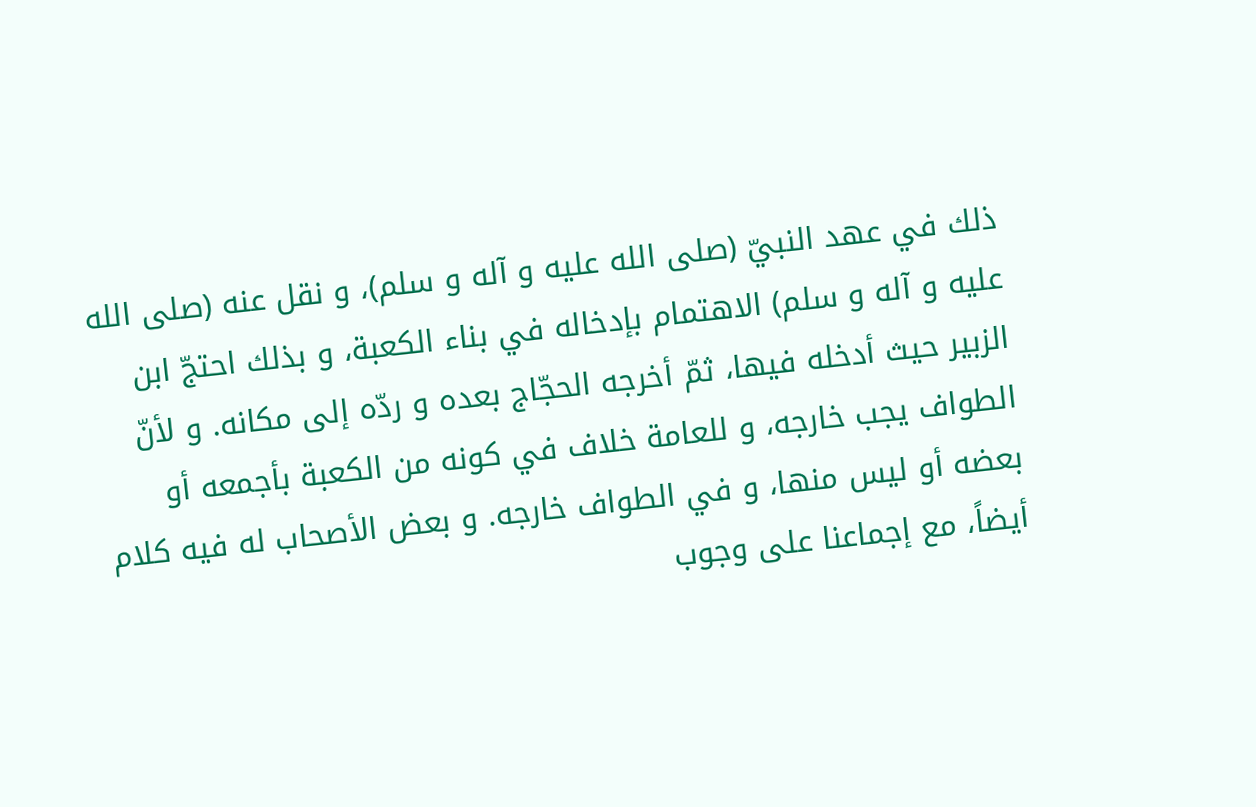ذلك في عهد النبيّ (صلى الله عليه و آله و سلم)، و نقل عنه (صلى الله عليه و آله و سلم) الاهتمام بإدخاله في بناء الكعبة، و بذلك احتجّ ابن الزبير حيث أدخله فيها، ثمّ أخرجه الحجّاج بعده و ردّه إلى مكانه. و لأنّ الطواف يجب خارجه، و للعامة خلاف في كونه من الكعبة بأجمعه أو بعضه أو ليس منها، و في الطواف خارجه. و بعض الأصحاب له فيه كلام أيضاً، مع إجماعنا على وجوب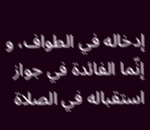إدخاله في الطواف، و إنّما الفائدة في جواز استقباله في الصلاة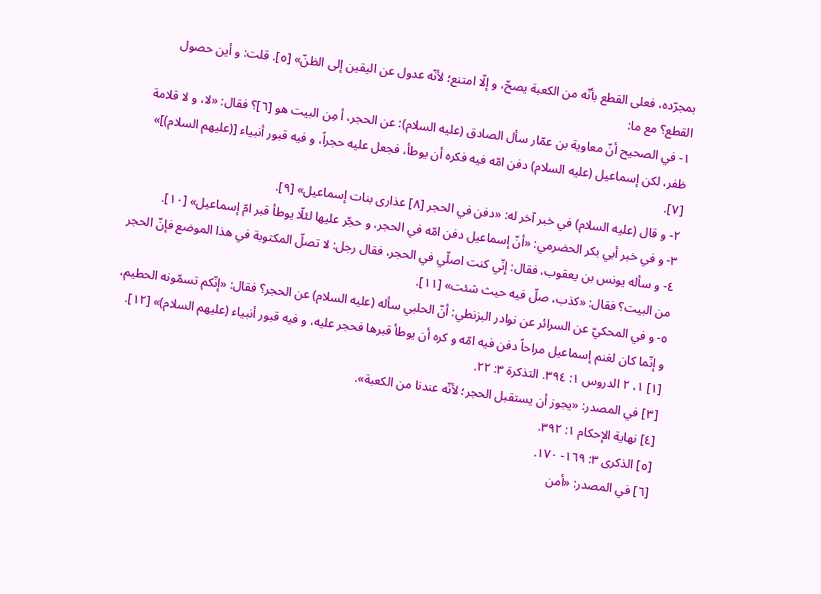بمجرّده، فعلى القطع بأنّه من الكعبة يصحّ، و إلّا امتنع؛ لأنّه عدول عن اليقين إلى الظنّ» [٥]. قلت: و أين حصول القطع؟ مع ما:
١- في الصحيح أنّ معاوية بن عمّار سأل الصادق (عليه السلام): عن الحجر، أ مِن البيت هو [٦]؟ فقال: «لا، و لا قلامة ظفر، لكن إسماعيل (عليه السلام) دفن امّه فيه فكره أن يوطأ، فجعل عليه حجراً، و فيه قبور أنبياء [(عليهم السلام)]» [٧].
٢- و قال (عليه السلام) في خبر آخر له: «دفن في الحجر [٨] عذارى بنات إسماعيل» [٩].
٣- و في خبر أبي بكر الحضرمي: «أنّ إسماعيل دفن امّه في الحجر، و حجّر عليها لئلّا يوطأ قبر امّ إسماعيل» [١٠].
٤- و سأله يونس بن يعقوب، فقال: إنّي كنت اصلّي في الحجر، فقال رجل: لا تصلّ المكتوبة في هذا الموضع فإنّ الحجر من البيت؟ فقال: «كذب، صلّ فيه حيث شئت» [١١].
٥- و في المحكيّ عن السرائر عن نوادر البزنطي: أنّ الحلبي سأله (عليه السلام) عن الحجر؟ فقال: «إنّكم تسمّونه الحطيم، و إنّما كان لغنم إسماعيل مراحاً دفن فيه امّه و كره أن يوطأ قبرها فحجر عليه، و فيه قبور أنبياء (عليهم السلام)» [١٢].
[١] ١، ٢ الدروس ١: ٣٩٤. التذكرة ٣: ٢٢.
[٣] في المصدر: «يجوز أن يستقبل الحجر؛ لأنّه عندنا من الكعبة».
[٤] نهاية الإحكام ١: ٣٩٢.
[٥] الذكرى ٣: ١٦٩- ١٧٠.
[٦] في المصدر: «أمن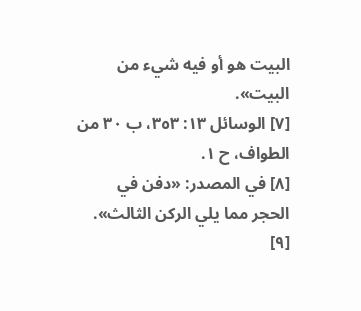البيت هو أو فيه شيء من البيت».
[٧] الوسائل ١٣: ٣٥٣، ب ٣٠ من الطواف، ح ١.
[٨] في المصدر: «دفن في الحجر مما يلي الركن الثالث».
[٩]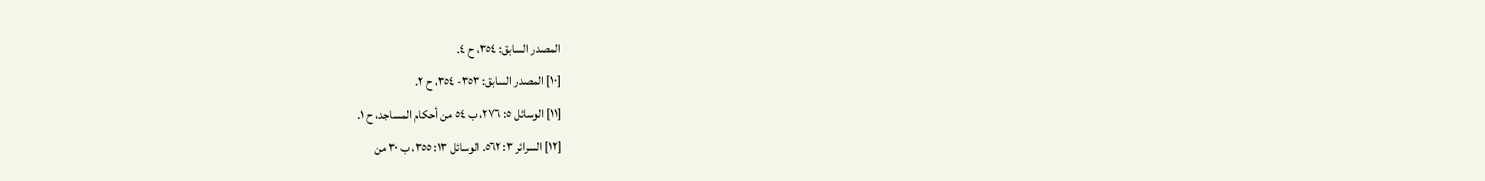المصدر السابق: ٣٥٤، ح ٤.
[١٠] المصدر السابق: ٣٥٣- ٣٥٤، ح ٢.
[١١] الوسائل ٥: ٢٧٦، ب ٥٤ من أحكام المساجد، ح ١.
[١٢] السرائر ٣: ٥٦٢. الوسائل ١٣: ٣٥٥، ب ٣٠ من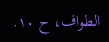الطواف، ح ١٠.